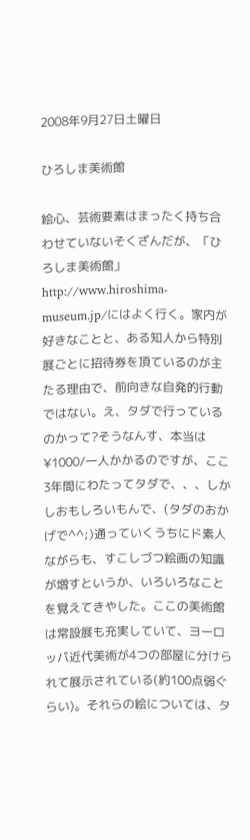2008年9月27日土曜日

ひろしま美術館

絵心、芸術要素はまったく持ち合わせていないそくざんだが、「ひろしま美術館」http://www.hiroshima-museum.jp/にはよく行く。家内が好きなことと、ある知人から特別展ごとに招待券を頂ているのが主たる理由で、前向きな自発的行動ではない。え、タダで行っているのかって?そうなんす、本当は¥1000/一人かかるのですが、ここ3年間にわたってタダで、、、しかしおもしろいもんで、(タダのおかげで^^;)通っていくうちにド素人ながらも、すこしづつ絵画の知識が増すというか、いろいろなことを覚えてきやした。ここの美術館は常設展も充実していて、ヨーロッパ近代美術が4つの部屋に分けられて展示されている(約100点弱ぐらい)。それらの絵については、タ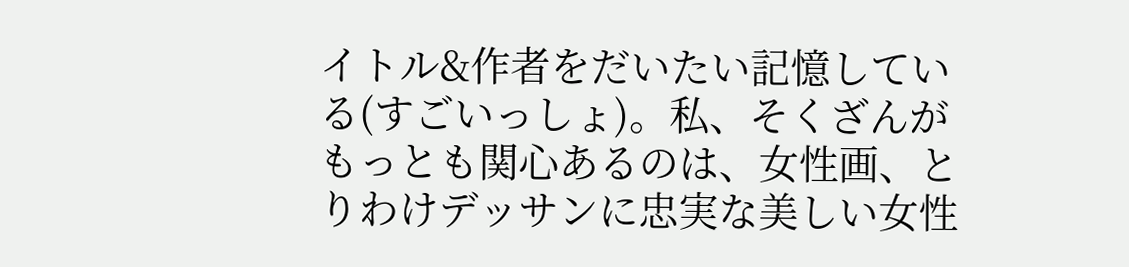イトル&作者をだいたい記憶している(すごいっしょ)。私、そくざんがもっとも関心あるのは、女性画、とりわけデッサンに忠実な美しい女性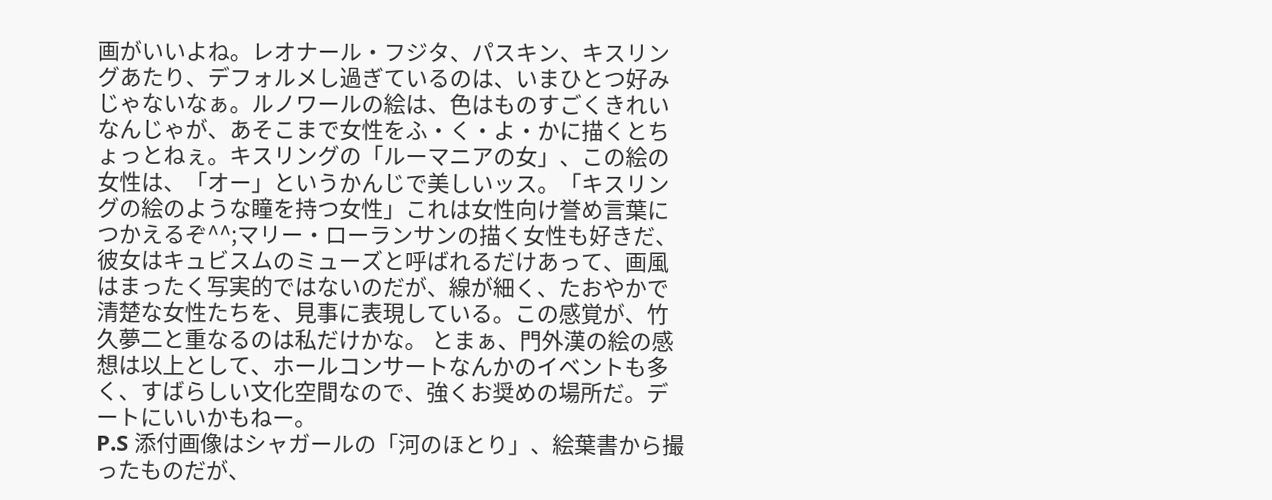画がいいよね。レオナール・フジタ、パスキン、キスリングあたり、デフォルメし過ぎているのは、いまひとつ好みじゃないなぁ。ルノワールの絵は、色はものすごくきれいなんじゃが、あそこまで女性をふ・く・よ・かに描くとちょっとねぇ。キスリングの「ルーマニアの女」、この絵の女性は、「オー」というかんじで美しいッス。「キスリングの絵のような瞳を持つ女性」これは女性向け誉め言葉につかえるぞ^^;マリー・ローランサンの描く女性も好きだ、彼女はキュビスムのミューズと呼ばれるだけあって、画風はまったく写実的ではないのだが、線が細く、たおやかで清楚な女性たちを、見事に表現している。この感覚が、竹久夢二と重なるのは私だけかな。 とまぁ、門外漢の絵の感想は以上として、ホールコンサートなんかのイベントも多く、すばらしい文化空間なので、強くお奨めの場所だ。デートにいいかもねー。
P.S 添付画像はシャガールの「河のほとり」、絵葉書から撮ったものだが、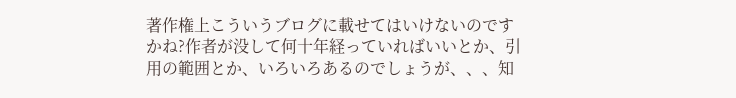著作権上こういうブログに載せてはいけないのですかね?作者が没して何十年経っていればいいとか、引用の範囲とか、いろいろあるのでしょうが、、、知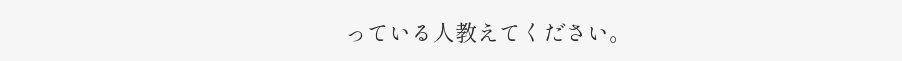っている人教えてください。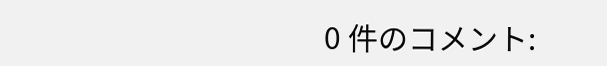0 件のコメント: